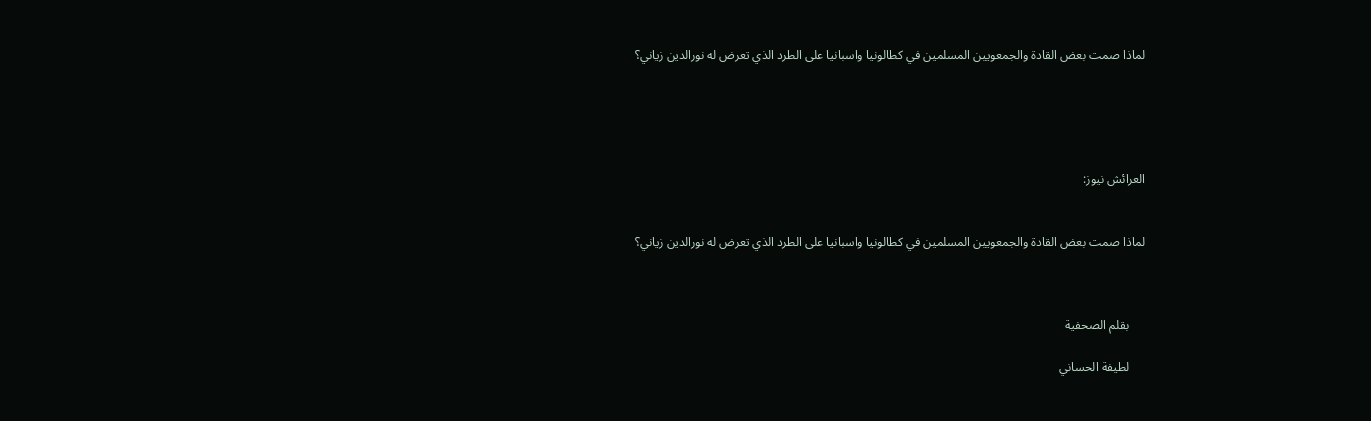لماذا صمت بعض القادة والجمعويين المسلمين في كطالونيا واسبانيا على الطرد الذي تعرض له نورالدين زياني؟





العرائش نيوز:


لماذا صمت بعض القادة والجمعويين المسلمين في كطالونيا واسبانيا على الطرد الذي تعرض له نورالدين زياني؟



     بقلم الصحفية

     لطيفة الحساني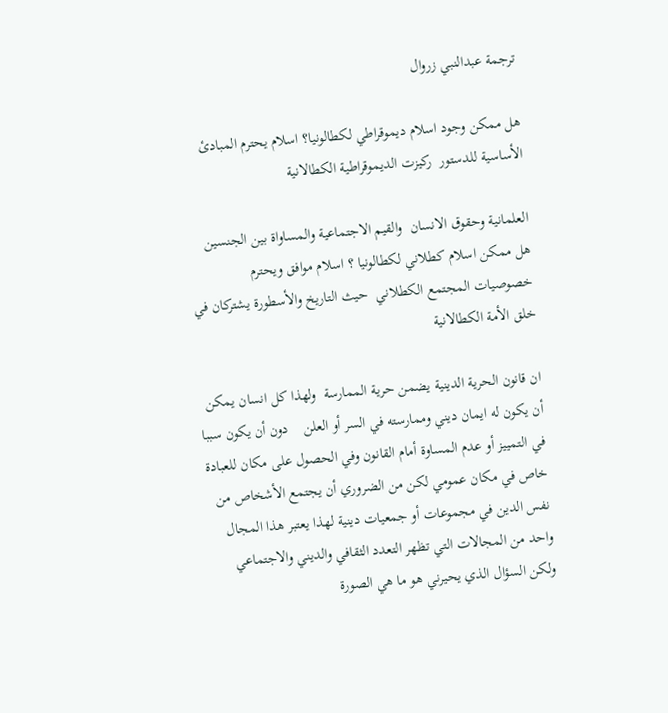ترجمة عبدالنبي زروال

هل ممكن وجود اسلام ديموقراطي لكطالونيا؟ اسلام يحترم المبادئ الأساسية للدستور  ركيزت الديموقراطية الكطالانية

العلمانية وحقوق الانسان  والقيم الاجتماعية والمساواة بين الجنسين  هل ممكن اسلام كطلاني لكطالونيا ؟ اسلام موافق ويحترم خصوصيات المجتمع الكطلاني  حيث التاريخ والأسطورة يشتركان في  خلق الأمة الكطالانية

ان قانون الحرية الدينية يضمن حرية الممارسة  ولهذا كل انسان يمكن أن يكون له ايمان ديني وممارسته في السر أو العلن    دون أن يكون سببا في التمييز أو عدم المساوة أمام القانون وفي الحصول على مكان للعبادة خاص في مكان عمومي لكن من الضروري أن يجتمع الأشخاص من نفس الدين في مجموعات أو جمعيات دينية لهذا يعتبر هذا المجال واحد من المجالات التي تظهر التعدد الثقافي والديني والاجتماعي ولكن السؤال الذي يحيرني هو ما هي الصورة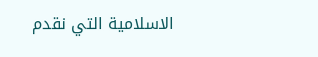الاسلامية التي نقدم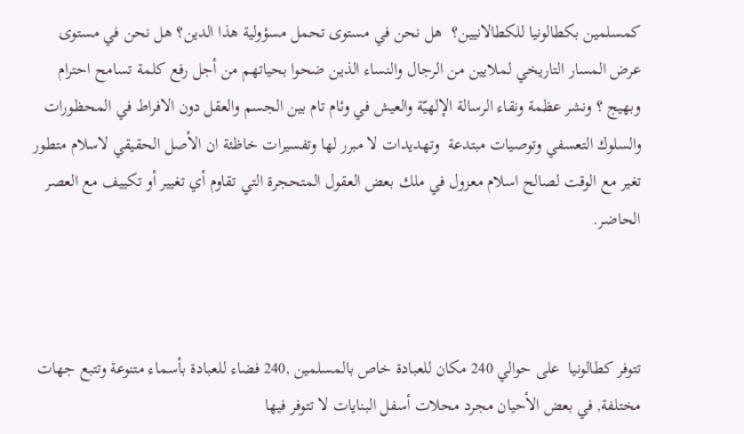كمسلمين بكطالونيا للكطالانيين؟  هل نحن في مستوى تحمل مسؤولية هذا الدين؟ هل نحن في مستوى عرض المسار التاريخي لملايين من الرجال والنساء الذين ضحوا بحياتهم من أجل رفع كلمة تسامح احترام  وبهيج ؟ ونشر عظمة ونقاء الرسالة الإلهيّة والعيش في وئام تام بين الجسم والعقل دون الافراط في المحظورات والسلوك التعسفي وتوصيات مبتدعة  وتهديدات لا مبرر لها وتفسيرات خاظئة ان الأصل الحقيقي لاسلام متطور تغير مع الوقت لصالح اسلام معزول في ملك بعض العقول المتحجرة التي تقاوم أي تغيير أو تكييف مع العصر الحاضر.



تتوفر كطالونيا  على حوالي 240 مكان للعبادة خاص بالمسلمين ,240 فضاء للعبادة بأسماء متنوعة وتتبع جهات مختلفة, في بعض الأحيان مجرد محلات أسفل البنايات لا تتوفر فيها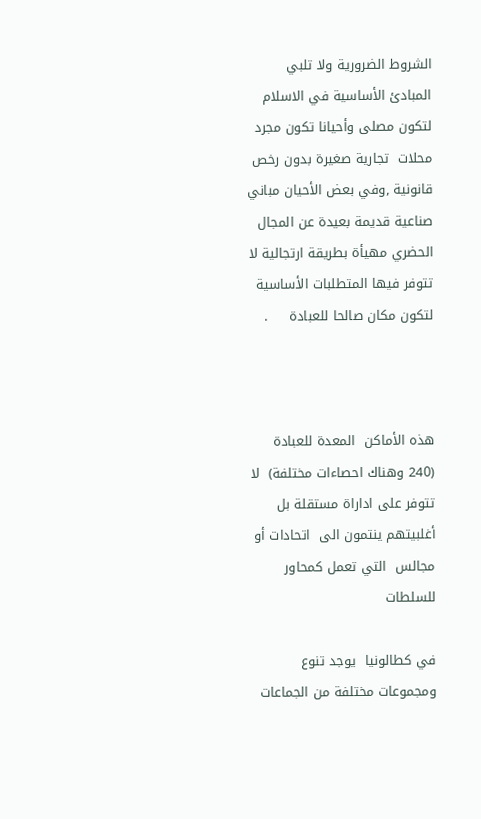الشروط الضرورية ولا تلبي المبادئ الأساسية في الاسلام لتكون مصلى وأحيانا تكون مجرد محلات  تجارية صغيرة بدون رخص قانونية ,وفي بعض الأحيان مباني صناعية قديمة بعيدة عن المجال الحضري مهيأة بطريقة ارتجالية لا تتوفر فيها المتطلبات الأساسية  لتكون مكان صالحا للعبادة     .



هذه الأماكن  المعدة للعبادة (240 وهناك احصاءات مختلفة)  لا تتوفر على اداراة مستقلة بل أغلبيتهم ينتمون الى  اتحادات أو مجالس  التي تعمل كمحاور للسلطات

في كطالونيا  يوجد تنوع ومجموعات مختلفة من الجماعات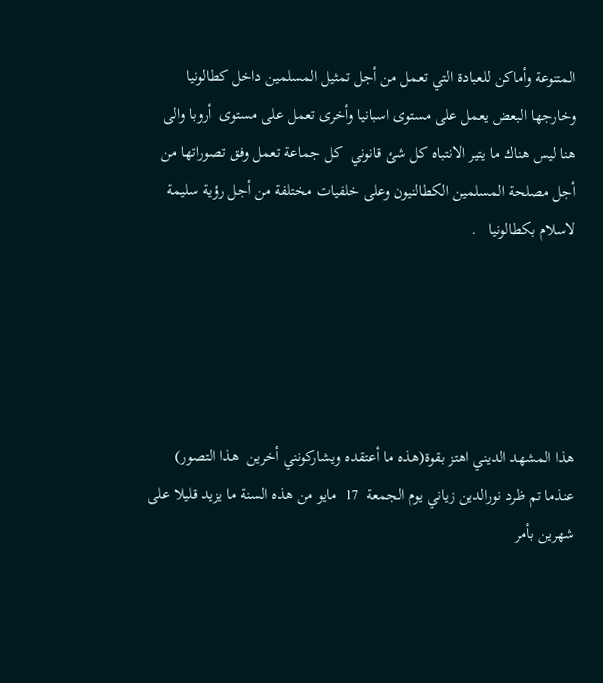المتنوعة وأماكن للعبادة التي تعمل من أجل تمثيل المسلمين داخل كطالونيا وخارجها البعض يعمل على مستوى اسبانيا وأخرى تعمل على مستوى  أروبا والى هنا ليس هناك ما يتير الانتباه كل شئ قانوني  كل جماعة تعمل وفق تصوراتها من أجل مصلحة المسلمين الكطالنيون وعلى خلفيات مختلفة من أجل رؤية سليمة لاسلام بكطالونيا   .





هذا المشهد الديني اهتز بقوة(هذه ما أعتقده ويشاركونني أخرين  هذا التصور) عنذما تم ظرد نورالدين زياني يوم الجمعة  17  مايو من هذه السنة ما يزيد قليلا على شهرين بأمر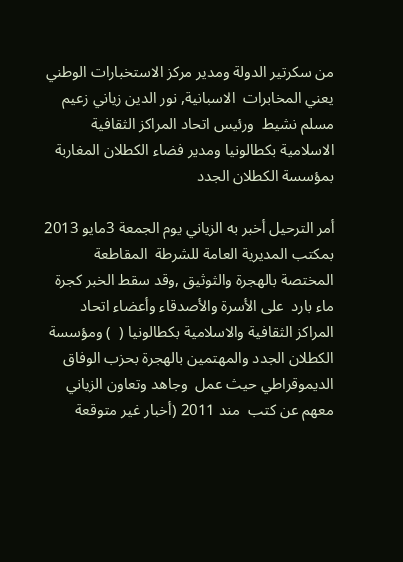من سكرتير الدولة ومدير مركز الاستخبارات الوطني يعني المخابرات  الاسبانية, نور الدين زياني زعيم مسلم نشيط  ورئيس اتحاد المراكز الثقافية الاسلامية بكطالونيا ومدير فضاء الكطلان المغاربة بمؤسسة الكطلان الجدد

أمر الترحيل أخبر به الزياني يوم الجمعة 3مايو 2013 بمكتب المديرية العامة للشرطة  المقاطعة المختصة بالهجرة والثوثيق ,وقد سقط الخبر كجرة ماء بارد  على الأسرة والأصدقاء وأعضاء اتحاد المراكز الثقافية والاسلامية بكطالونيا (  ) ومؤسسة الكطلان الجدد والمهتمين بالهجرة بحزب الوفاق الديموقراطي حيث عمل  وجاهد وتعاون الزياني معهم عن كتب  مند 2011 (أخبار غير متوقعة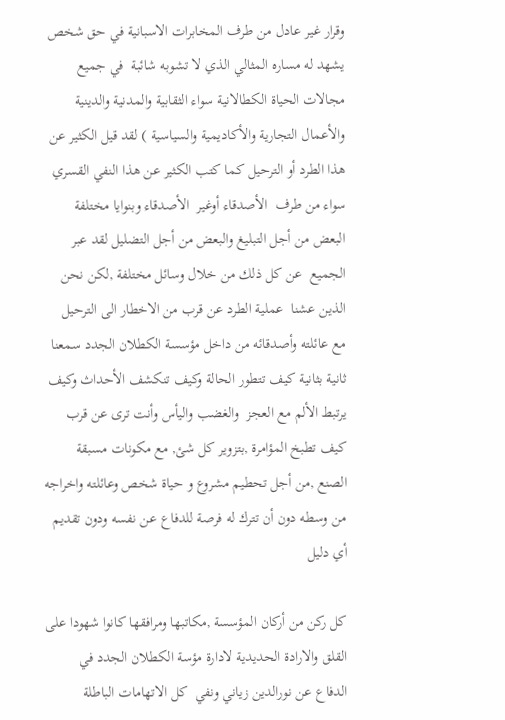وقرار غير عادل من طرف المخابرات الاسبانية في حق شخص يشهد له مساره المثالي الذي لا تشوبه شائبة  في جميع مجالات الحياة الكطالانية سواء الثقابية والمدنية والدينية والأعمال التجارية والأكاديمية والسياسية ) لقد قيل الكثير عن هذا الطرد أو الترحيل كما كتب الكثير عن هذا النفي القسري سواء من طرف  الأصدقاء أوغير  الأصدقاء وبنوايا مختلفة البعض من أجل التبليغ والبعض من أجل التضليل لقد عبر الجميع  عن كل ذلك من خلال وسائل مختلفة ,لكن نحن الذين عشنا  عملية الطرد عن قرب من الاخطار الى الترحيل  مع عائلته وأصدقائه من داخل مؤسسة الكطلان الجدد سمعنا ثانية بثانية كيف تتطور الحالة وكيف تنكشف الأحداث وكيف يرتبط الألم مع العجز  والغضب واليأس وأنت ترى عن قرب  كيف تطبخ المؤامرة ,بتزوير كل شئ, مع مكونات مسبقة الصنع ,من أجل تحطيم مشروع و حياة شخص وعائلته واخراجه من وسطه دون أن تترك له فرصة للدفاع عن نفسه ودون تقديم أي دليل

كل ركن من أركان المؤسسة ,مكاتبها ومرافقها كانوا شهودا على القلق والارادة الحديدية لادارة مؤسة الكطلان الجدد في الدفاع عن نورالدين زياني ونفي  كل الاتهامات الباطلة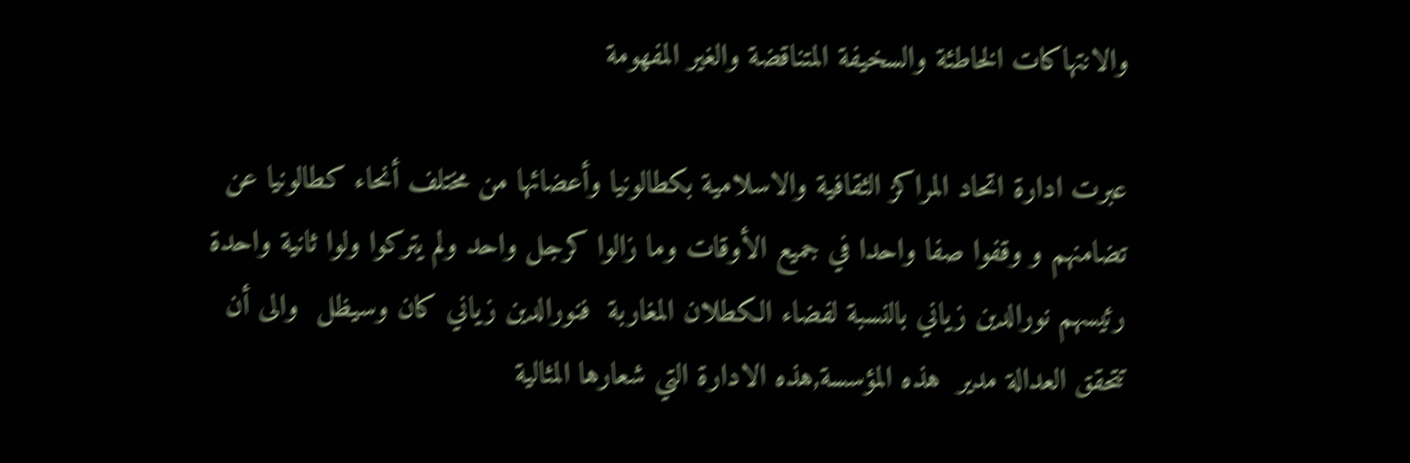والانتهاكات الخاطئة والسخيفة المتناقضة والغير المفهومة

عبرت ادارة اتحاد المراكز الثقافية والاسلامية بكطالونيا وأعضائها من مختلف أنحاء كطالونيا عن تضامنهم و وقفوا صفا واحدا في جميع الأوقات وما زالوا كرجل واحد ولم يتركوا ولوا ثانية واحدة رئيسهم نورالدين زياني بالنسبة لفضاء الكطلان المغاربة  فنورالدين زياني كان وسيظل  والى أن تتحقق العدالة مدير  هذه المؤسسة,هذه الادارة التي شعارها المثالية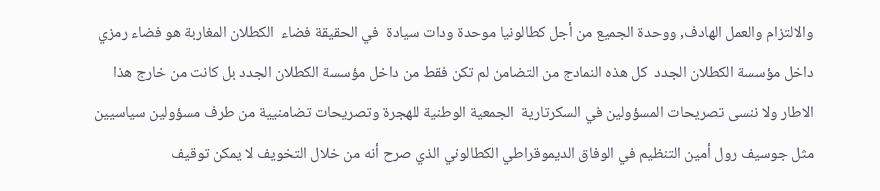والالتزام والعمل الهادف, ووحدة الجميع من أجل كطالونيا موحدة ودات سيادة  في الحقيقة فضاء  الكطلان المغاربة هو فضاء رمزي داخل مؤسسة الكطلان الجدد  كل هذه النمادج من التضامن لم تكن فقط من داخل مؤسسة الكطلان الجدد بل كانت من خارج هذا الاطار ولا ننسى تصريحات المسؤولين في السكرتارية  الجمعية الوطنية للهجرة وتصريحات تضامنيية من طرف مسؤولين سياسيين مثل جوسيف رول أمين التنظيم في الوفاق الديموقراطي الكطالوني الذي صرح أنه من خلال التخويف لا يمكن توقيف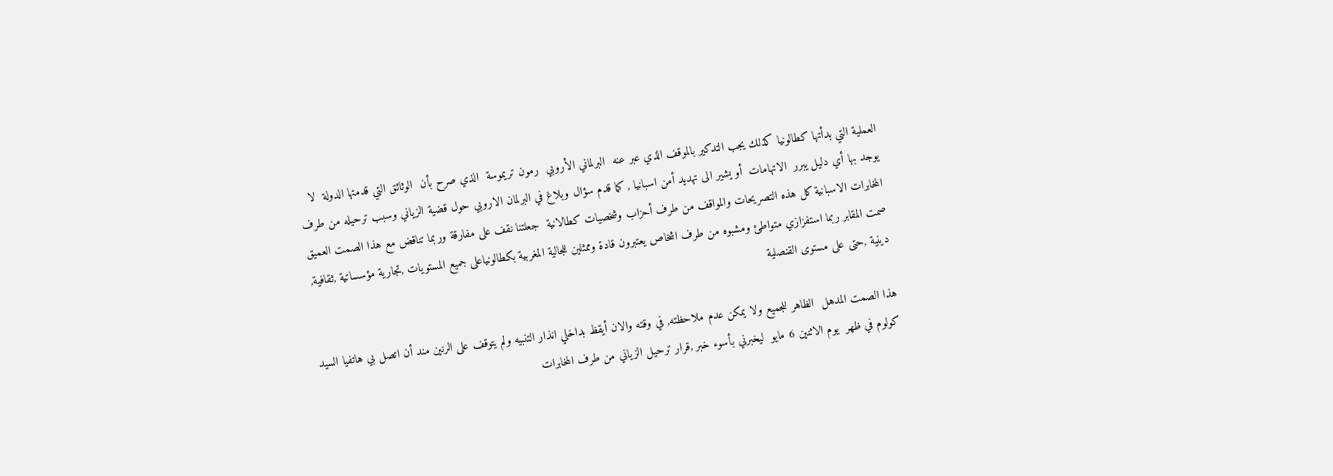العملية التي بدأتها كطالونيا كذلك يجب التدكير بالموقف الذي عبر عنه  البرلماني الأروبي  رمون تريموسة  الذي صرح بأن  الوثائق التي قدمتها الدولة  لا يوجد بها أي دليل يبرر  الاتهامات  أو يشير الى تهديد أمن اسبانيا , كما قدم سؤال وبلاغ في البرلمان الاروبي حول قضية الزياني وسبب ترحيله من طرف المخابرات الاسبانية كل هذه التصريحات والمواقف من طرف أحزاب وشخصيات كطالانية  جعلتنا نقف على مفارقة وربما تناقض مع هذا الصمت العميق  صمت المقابر ربما استفزازي متواطئ ومشبوه من طرف اشخاص يعتبرون قادة وممثلين للجالية المغربية بكطالونياعلى جميع المستويات ,تجارية مؤسساتية ,ثقافية, دينية ,حتى على مستوى القنصلية

هذا الصمت المدهل  الظاهر للجميع ولا يمكن عدم ملاحظته, في وقته والان أيقظ بداخلي انذار التنبيه ولم يتوقف على الرنين مند أن اتصل بي هاتفيا السيد كولوم في ظهر  يوم الاثنين 6 مايو  ليخبرني بأسوء خبر ,قرار ترحيل الزياني من طرف المخابرات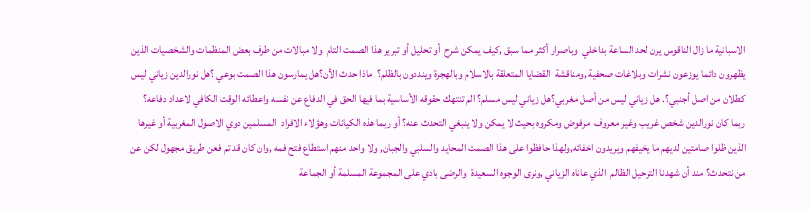الاسبانية ما زال الناقوس يرن لحد الساعة بداخلي  وباصرار أكثر مما سبق ,كيف يمكن شرح  أو تحليل أو تبرير هذا الصمت التام  ولا مبالات من طرف بعض المنظمات والشخصيات الذين يظهرون دائما يوزعون نشرات وبلاغات صحفية ,ومناقشة  القضايا المتعلقة بالاسلام وبالهجرة وينددون بالظلم؟  ماذا حدث الأن؟هل يمارسون هذا الصمت بوعي ؟هل نورالدين زياني ليس كطلان من اصل أجنبي؟. هل زياني ليس من أصل مغربي؟هل زياني ليس مسلم؟ الم تنتهك حقوقه الأساسية بما فيها الحق في الدفاع عن نفسه واعطائه الوقت الكافي لاعداد دفاعه؟  ربما كان نورالدين شخص غريب وغير معروف  مرفوض ومكروه بحيث لا يمكن ولا ينبغي التحدث عنه؟ أو ربما هذه الكيانات وهؤلاء الافراد  المسلمين دوي الاصول المغربية أو غيرها الذين ظلوا صامتين لديهم ما يخيفهم ويريدون اخفائه,ولهذا حافظوا على هذا الصمت المحايد والسلبي والجبان, ولا واحد منهم استطاع فتح فمه ,وان كان قد تم فعن طريق مجهول لكن عن من نتحدث؟ مند أن شهدنا الترحيل الظالم  الذي عاناه الزياني ,ونرى الوجوه السعيدة  والرضى بادي على المجموعة المسلمة أو الجماعة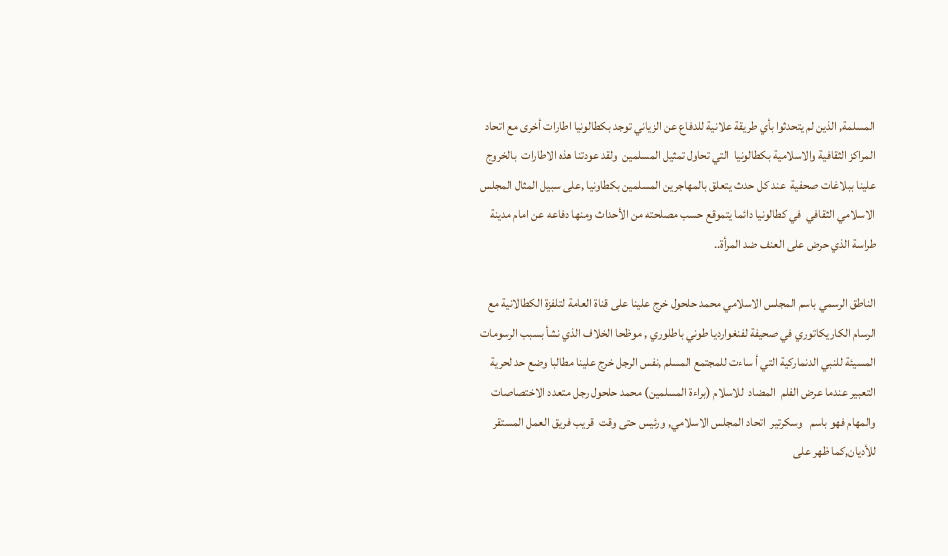المسلمة, الذين لم يتحدثوا بأي طريقة علانية للدفاع عن الزياني توجد بكطالونيا اطارات أخرى مع اتحاد المراكز الثقافية والاسلامية بكطالونيا  التي تحاول تمثيل المسلمين  ولقد عودتنا هذه الاطارات  بالخروج علينا ببلاغات صحفية  عند كل حدث يتعلق بالمهاجرين المسلمين بكطاونيا ,على سبيل المثال المجلس الاسلامي الثقافي  في كطالونيا دائما يتموقع حسب مصلحته من الأحداث ومنها دفاعه عن امام مدينة طراسة الذي حرض على العنف ضد المرأة..

الناطق الرسمي باسم المجلس الاسلامي محمد حلحول خرج علينا على قناة العامة لتلفزة الكطالانية مع الرسام الكاريكاتوري في صحيفة لفنغوارديا طوني باطلوري , موظحا الخلاف الذي نشأ بسبب الرسومات  المسيئة للنبي الدنماركية التي أ ساءت للمجتمع المسلم ,نفس الرجل خرج علينا مطالبا وضع حد لحرية التعبير عندما عرض الفلم  المضاد  للاسلام (براءة المسلمين) محمد حلحول رجل متعدد الاختصاصات والمهام فهو باسم   وسكرتير  اتحاد المجلس الاسلامي, ورئيس حتى وقت  قريب فريق العمل المستقر للأديان,كما ظهر على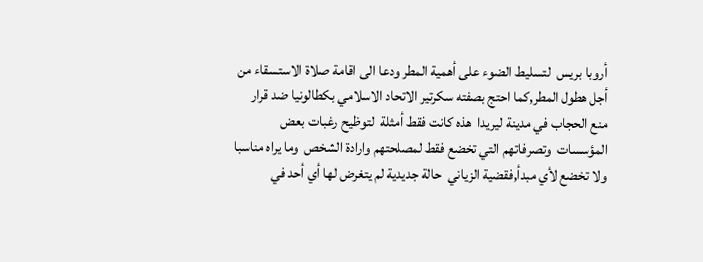أروبا بريس  لتسليط الضوء على أهمية المطر ودعا الى اقامة صلاة الاستسقاء من أجل هطول المطر,كما احتج بصفته سكرتير الاتحاد الاسلامي بكطالونيا ضد قرار منع الحجاب في مدينة ليريدا  هذه كانت فقط أمثلة  لتوظيح رغبات بعض المؤسسات  وتصرفاتهم التي تخضع فقط لمصلحتهم وارادة الشخص  وما يراه مناسبا ولا تخضع لأي مبدأ,فقضية الزياني  حالة جديدية لم يتغرض لها أي أحد في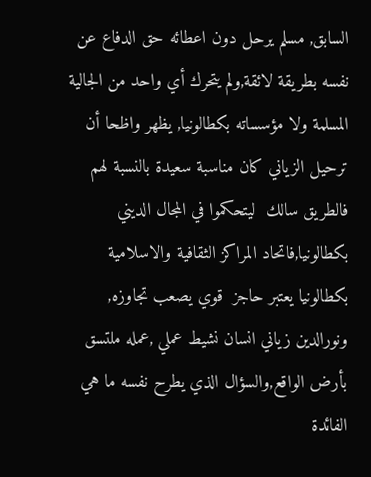السابق, مسلم يرحل دون اعطائه حق الدفاع عن نفسه بطريقة لائقة,ولم يتحرك أي واحد من الجالية المسلمة ولا مؤسساته بكطالونيا, يظهر واظحا أن ترحيل الزياني كان مناسبة سعيدة بالنسبة لهم فالطريق سالك  ليتحكموا في المجال الديني بكطالونيا,فاتحاد المراكز الثقافية والاسلامية بكطالونيا يعتبر حاجز  قوي يصعب تجاوزه, ونورالدين زياني انسان نشيط عملي ,عمله ملتسق بأرض الواقع,والسؤال الذي يطرح نفسه ما هي الفائدة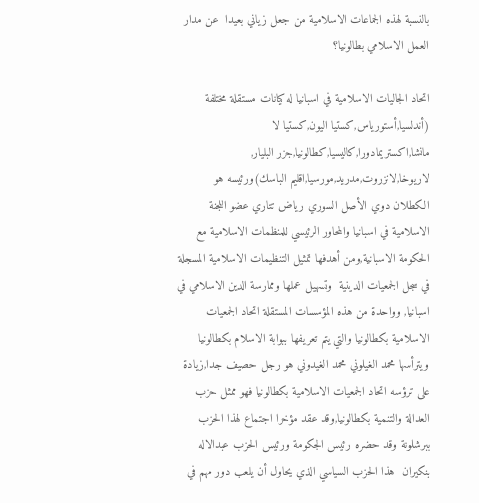بالنسبة لهذه الجماعات الاسلامية من جعل زياني بعيدا  عن مدار العمل الاسلامي بطالونيا؟

اتحاد الجاليات الاسلامية في اسبانيا له كيانات مستقلة مختلفة (أندلسيا,أستورياس,كستيا اليون,كستيا لا مانشا,اكستريمادورا,كاليسيا,كطالونيا,جزر البليار, لاريوخا,لانزروت,مدريد,مورسيا,اقليم الباسك)ورئيسه هو الكطلان دوي الأصل السوري رياض تتاري عضو اللجنة الاسلامية في اسبانيا والمحاور الرئيسي للمنظمات الاسلامية مع الحكومة الاسبانية,ومن أهدفها تمثيل التنظيمات الاسلامية المسجلة في سجل الجمعيات الدينية  وتسهيل عملها وممارسة الدين الاسلامي في اسبانيا, وواحدة من هذه المؤسسات المستقلة اتحاد الجمعيات الاسلامية بكطالونيا والتي يتم تعريفها ببوابة الاسلام بكطالونيا ويترأسها محمد الغيلوني محمد الغيدوني هو رجل حصيف جدا,زيادة على ترؤسه اتحاد الجمعيات الاسلامية بكطالونيا فهو ممثل حزب العدالة والتنمية بكطالونيا,وقد عقد مؤخرا اجتماع لهذا الحزب ببرشلونة وقد حضره رئيس الجكومة ورئيس الحزب عبدالاله بنكيران  هذا الحزب السياسي الذي يحاول أن يلعب دور مهم في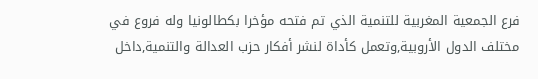فرع الجمعية المغربية للتنمية الذي تم فتحه مؤخرا بكطالونيا وله فروع في مختلف الدول الأروبية,وتعمل كأداة لنشر أفكار حزب العدالة والتنمية,داخل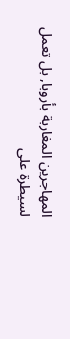المهاجرين المغاربة بأروبا, بل تعمل لسيطرة على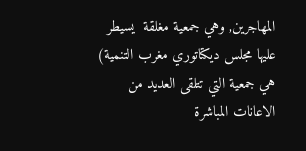المهاجرين, وهي جمعية مغلقة  يسيطر عليها مجلس ديكتاتوري مغرب التنمية) هي جمعية التي تتلقى العديد من الاعانات المباشرة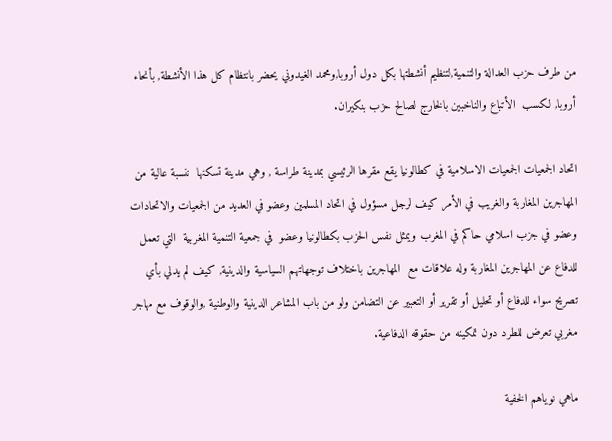من طرف حزب العدالة والتنمية,لتنظيم أنشطتها بكل دول أروبا,ومحمد الغيدوني يحضر بانتظام كل هذا الأنشطة, بأنحاء أروبا, لكسب  الأتباع والناخبين بالخارج لصالح حزب بنكيران.

اتحاد الجمعيات الجمعيات الاسلامية في كطالونيا يقع مقرها الرئيسي بمدينة طراسة , وهي مدينة تسكنها  ننسبة عالية من المهاجرين المغاربة والغريب في الأمر كيف لرجل مسؤول في اتحاد المسلمين وعضو في العديد من الجمعيات والاتحادات وعضو في جزب اسلامي حاكم في المغرب ويمثل نفس الحزب بكطالونيا وعضو  في جمعية التنمية المغربية  التي تعمل للدفاع عن المهاجرين المغاربة وله علاقات مع  المهاجرين باختلاف توجهاتهم السياسية والدينية, كيف لم يدلي بأي تصريح سواء للدفاع أو تحليل أو تقرير أو التعبير عن التضامن ولو من باب المشاعر الدينية والوطنية ,والوقوف مع مهاجر مغربي تعرض للطرد دون تمكينه من حقوقه الدفاعية.

ماهي نوياهم الخفية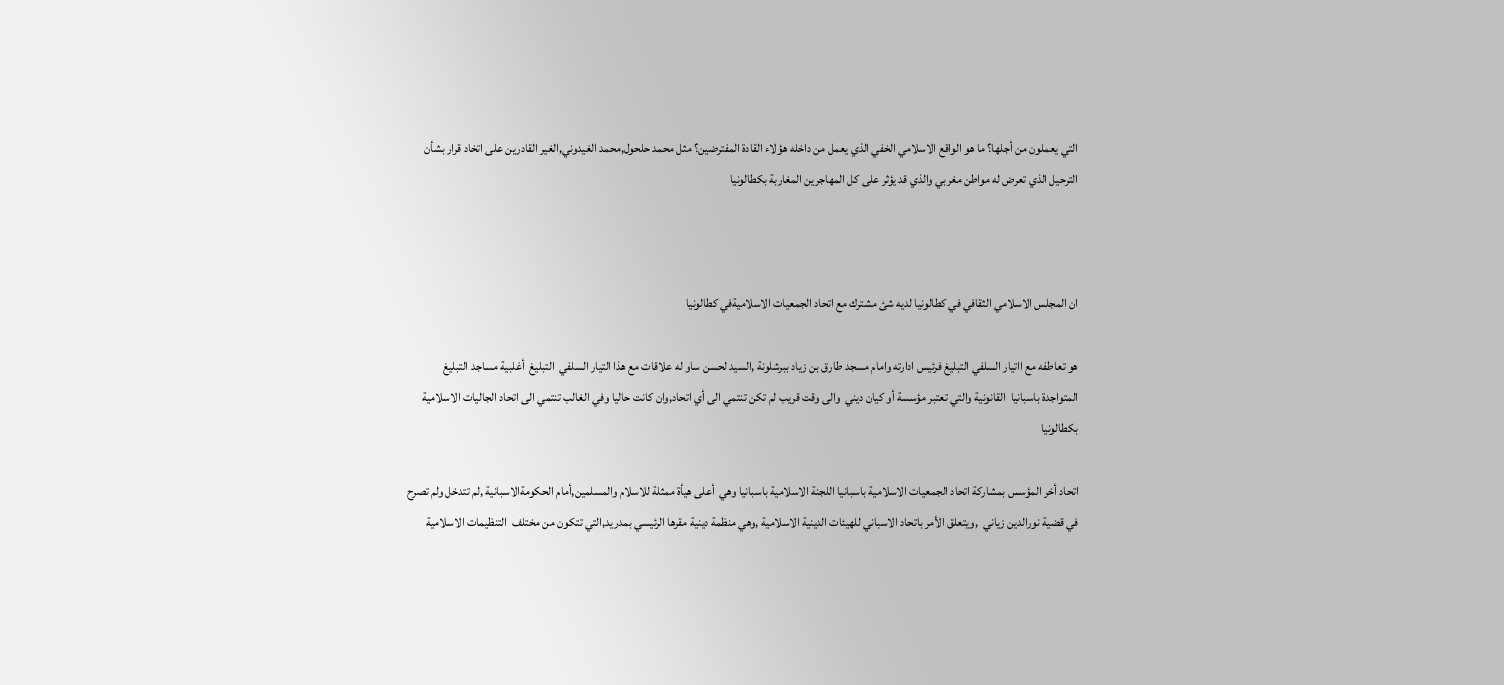التي يعملون من أجلها؟ ما هو الواقع الاسلامي الخفي الذي يعمل من داخله هؤلاء القادة المفترضين؟ مثل محمد حلحول,محمد الغيدوني,الغير القادرين على اتخاد قرار بشأن الترحيل الذي تعرض له مواطن مغربي والذي قد يؤثر على كل المهاجرين المغاربة بكطالونيا



ان المجلس الاسلامي الثقافي في كطالونيا لديه شئ مشترك مع اتحاد الجمعيات الاسلاميةفي كطالونيا

هو تعاطفه مع ااتيار السلفي التبليغ فرئيس ادارته وامام مسجد طارق بن زياد ببرشلونة ,السيد لحسن ساو له علاقات مع هذا التيار السلفي  التبليغ  أغلبية مساجد التبليغ المتواجدة باسبانيا  القانونية والتي تعتبر مؤسسة أو كيان ديني  والى وقت قريب لم تكن تنتمي الى أي اتحاد,وان كانت حاليا وفي الغالب تنتمي الى اتحاد الجاليات الاسلامية بكطالونيا

اتحاد أخر المؤسس بمشاركة اتحاد الجمعيات الاسلامية باسبانيا اللجنة الاسلامية باسبانيا وهي  أعلى هيأة ممثلة للاسلام والمسلمين,أمام الحكومةالاسبانية ,لم تتدخل ولم تصرح في قضية نورالدين زياني  ,ويتعلق الأمر باتحاد الاسباني للهيئات الدينية الاسلامية ,وهي منظمة دينية مقرها الرئيسي بمدريد,التي تتكون من مختلف  التنظيمات الاسلامية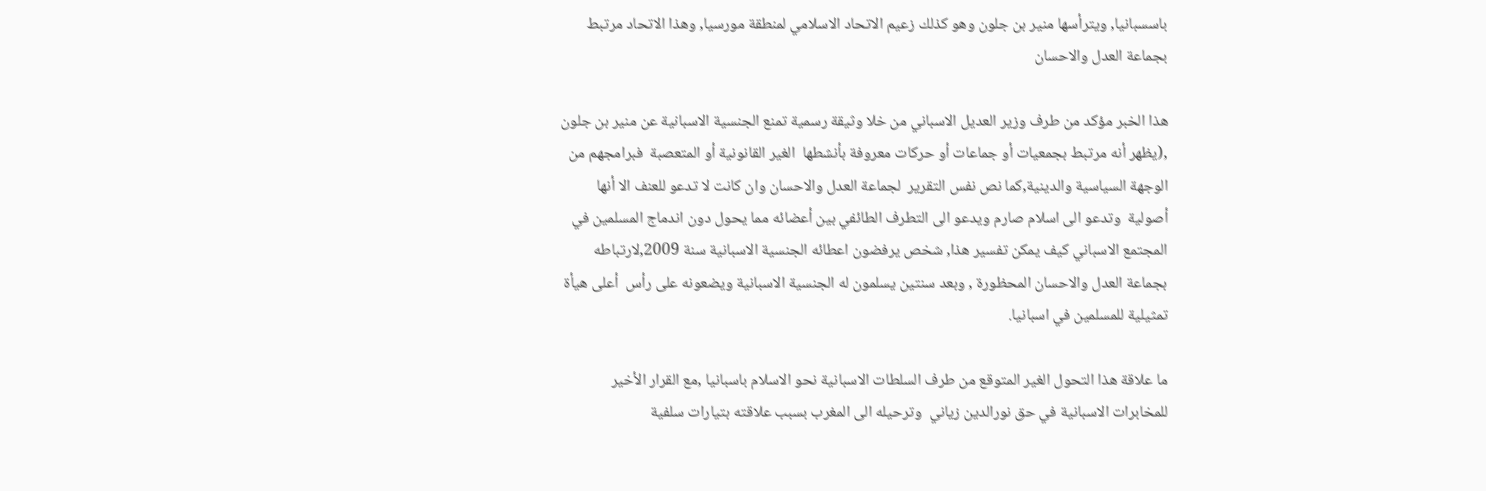باسسبانيا, ويترأسها منير بن جلون وهو كذلك زعيم الاتحاد الاسلامي لمنطقة مورسيا, وهذا الاتحاد مرتبط بجماعة العدل والاحسان

هذا الخبر مؤكد من طرف وزير العديل الاسباني من خلا وثيقة رسمية تمنع الجنسية الاسبانية عن منير بن جلون ,(يظهر أنه مرتبط بجمعيات أو جماعات أو حركات معروفة بأنشطها  الغير القانونية أو المتعصبة  فبرامجهم من الوجهة السياسية والدينية,كما نص نفس التقرير  لجماعة العدل والاحسان وان كانت لا تدعو للعنف الا أنها أصولية  وتدعو الى اسلام صارم ويدعو الى التطرف الطائفي بين أعضائه مما يحول دون اندماج المسلمين في المجتمع الاسباني كيف يمكن تفسير هذا, شخص يرفضون اعطائه الجنسية الاسبانية سنة 2009,لارتباطه  بجماعة العدل والاحسان المحظورة , وبعد سنتين يسلمون له الجنسية الاسبانية ويضعونه على رأس  أعلى هيأة تمثيلية للمسلمين في اسبانيا.

ما علاقة هذا التحول الغير المتوقع من طرف السلطات الاسبانية نحو الاسلام باسبانيا ,مع القرار الأخير للمخابرات الاسبانية في حق نورالدين زياني  وترحيله الى المغرب بسبب علاقته بتيارات سلفية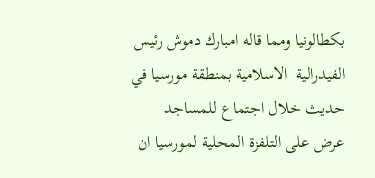بكطالونيا ومما قاله امبارك دموش رئيس الفيدرالية  الاسلامية بمنطقة مورسيا في حديث خلال اجتماع للمساجد  عرض على التلفزة المحلية لمورسيا ان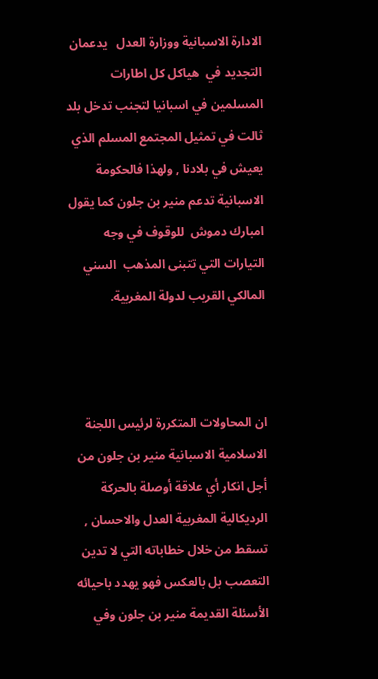الادارة الاسبانية ووزارة العدل   يدعمان التجديد في  هياكل كل اطارات المسلمين في اسبانيا لتجنب تدخل بلد ثالت في تمثيل المجتمع المسلم الذي يعيش في بلادنا , ولهذا فالحكومة الاسبانية تدعم منير بن جلون كما يقول امبارك دموش  للوقوف في وجه التيارات التي تتبنى المذهب  السني المالكي القريب لدولة المغربية.



ان المحاولات المتكررة لرئيس اللجنة الاسلامية الاسبانية منير بن جلون من أجل انكار أي علاقة أوصلة بالحركة الرديكالية المغربية العدل والاحسان , تسقط من خلال خطاباته التي لا تدين التعصب بل بالعكس فهو يهدد باحيائه الأسئلة القديمة منير بن جلون وفي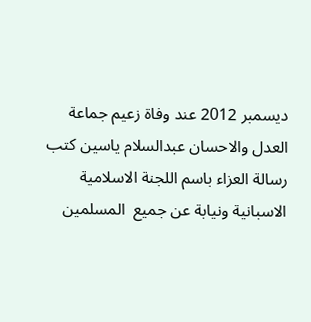ديسمبر 2012 عند وفاة زعيم جماعة العدل والاحسان عبدالسلام ياسين كتب رسالة العزاء باسم اللجنة الاسلامية الاسبانية ونيابة عن جميع  المسلمين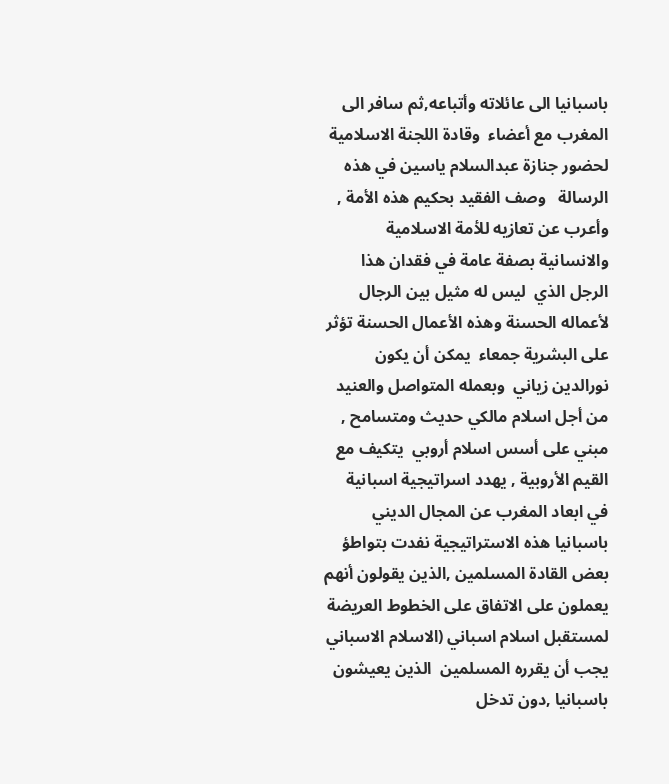باسبانيا الى عائلاته وأتباعه,ثم سافر الى المغرب مع أعضاء  وقادة اللجنة الاسلامية لحضور جنازة عبدالسلام ياسين في هذه الرسالة   وصف الفقيد بحكيم هذه الأمة , وأعرب عن تعازيه للأمة الاسلامية  والانسانية بصفة عامة في فقدان هذا الرجل الذي  ليس له مثيل بين الرجال  لأعماله الحسنة وهذه الأعمال الحسنة تؤثر على البشرية جمعاء  يمكن أن يكون نورالدين زياني  وبعمله المتواصل والعنيد من أجل اسلام مالكي حديث ومتسامح , مبني على أسس اسلام أروبي  يتكيف مع القيم الأروبية , يهدد اسراتيجية اسبانية  في ابعاد المغرب عن المجال الديني باسبانيا هذه الاستراتيجية نفدت بتواطؤ بعض القادة المسلمين ,الذين يقولون أنهم يعملون على الاتفاق على الخطوط العريضة لمستقبل اسلام اسباني (الاسلام الاسباني يجب أن يقرره المسلمين  الذين يعيشون باسبانيا ,دون تدخل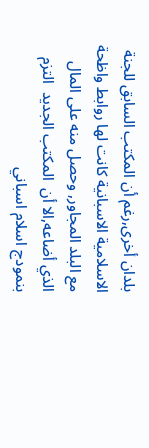بلدان أخرى,رغم أن المكتب السابق للجنة الاسلامية الاسبانية كانت لها روابط واظحة مع البلد المجاور, وحصل منه على المال الذي أضاعه,الا أن  المكتب الجديد  التزم بنمودج اسلام اسباني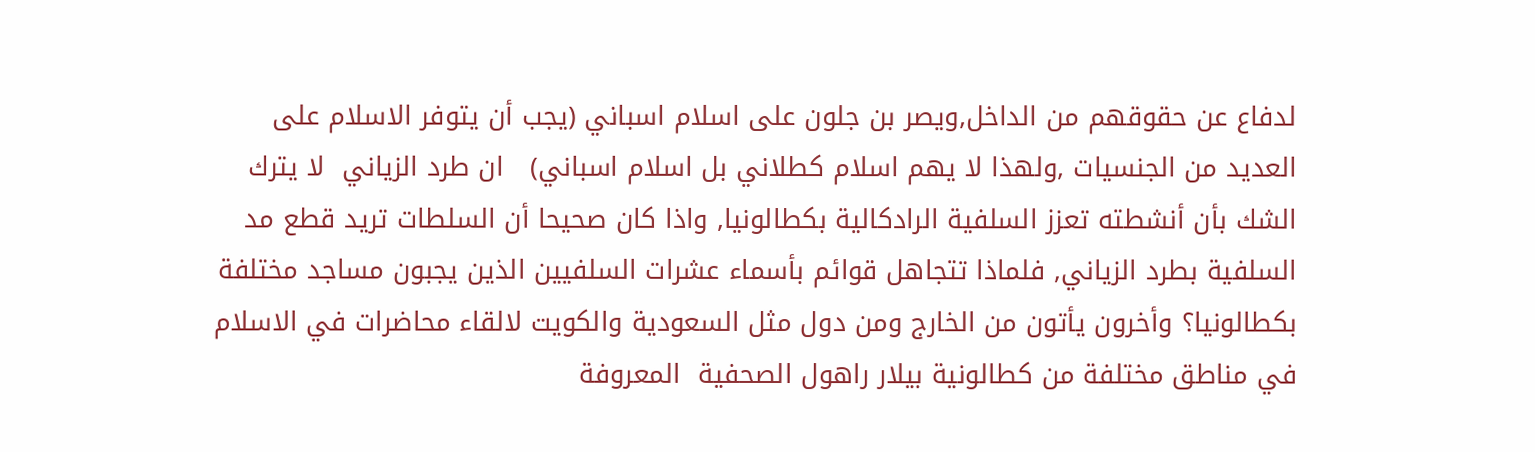لدفاع عن حقوقهم من الداخل,ويصر بن جلون على اسلام اسباني (يجب أن يتوفر الاسلام على العديد من الجنسيات ,ولهذا لا يهم اسلام كطلاني بل اسلام اسباني)   ان طرد الزياني  لا يترك الشك بأن أنشطته تعزز السلفية الرادكالية بكطالونيا, واذا كان صحيحا أن السلطات تريد قطع مد السلفية بطرد الزياني, فلماذا تتجاهل قوائم بأسماء عشرات السلفيين الذين يجبون مساجد مختلفة بكطالونيا؟ وأخرون يأتون من الخارج ومن دول مثل السعودية والكويت لالقاء محاضرات في الاسلام في مناطق مختلفة من كطالونية بيلار راهول الصحفية  المعروفة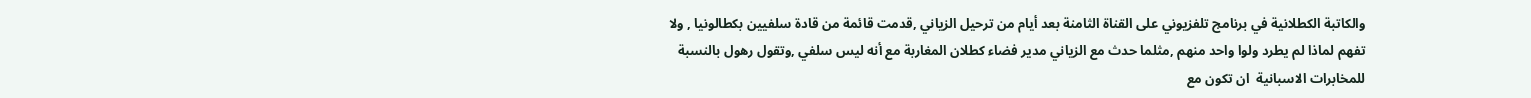والكاتبة الكطلانية في برنامج تلفزيوني على القناة الثامنة بعد أيام من ترحيل الزياني ,قدمت قائمة من قادة سلفيين بكطالونيا , ولا تفهم لماذا لم يطرد ولوا واحد منهم ,مثلما حدث مع الزياني مدير فضاء كطلان المغاربة مع أنه ليس سلفي ,وتقول رهول بالنسبة للمخابرات الاسبانية  ان تكون مع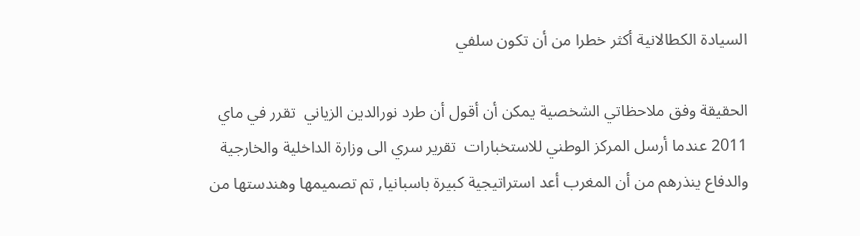السيادة الكطالانية أكثر خطرا من أن تكون سلفي

الحقيقة وفق ملاحظاتي الشخصية يمكن أن أقول أن طرد نورالدين الزياني  تقرر في ماي 2011 عندما أرسل المركز الوطني للاستخبارات  تقرير سري الى وزارة الداخلية والخارجية والدفاع ينذرهم من أن المغرب أعد استراتيجية كبيرة باسبانيا, تم تصميمها وهندستها من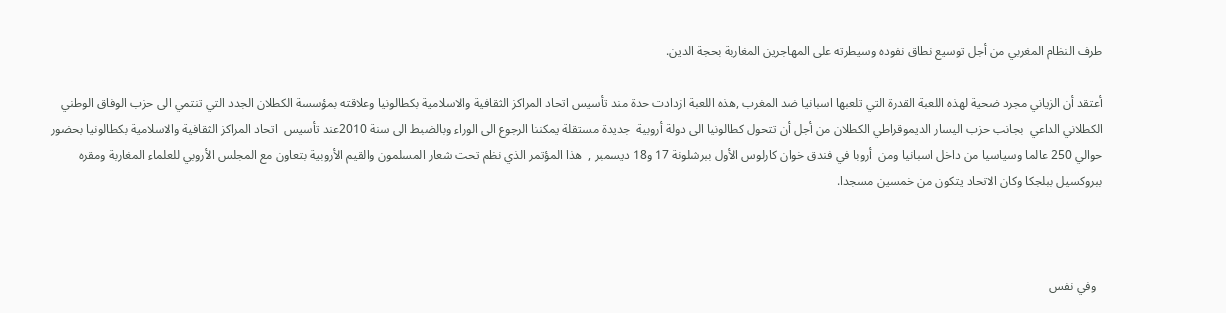طرف النظام المغربي من أجل توسيع نطاق نفوده وسيطرته على المهاجرين المغاربة بحجة الدين.

أعتقد أن الزياني مجرد ضحية لهذه اللعبة القدرة التي تلعبها اسبانيا ضد المغرب ,هذه اللعبة ازدادت حدة مند تأسيس اتحاد المراكز الثقافية والاسلامية بكطالونيا وعلاقته بمؤسسة الكطلان الجدد التي تنتمي الى حزب الوفاق الوطني الكطلاني الداعي  بجانب حزب اليسار الديموقراطي الكطلان من أجل أن تتحول كطالونيا الى دولة أروبية  جديدة مستقلة يمكننا الرجوع الى الوراء وبالضبط الى سنة 2010عند تأسيس  اتحاد المراكز الثقافية والاسلامية بكطالونيا بحضور حوالي 250 عالما وسياسيا من داخل اسبانيا ومن  أروبا في فندق خوان كارلوس الأول ببرشلونة 17 و18 ديسمبر ,  هذا المؤتمر الذي نظم تحت شعار المسلمون والقيم الأروبية بتعاون مع المجلس الأروبي للعلماء المغاربة ومقره ببروكسيل ببلجكا وكان الاتحاد يتكون من خمسين مسجدا.



  وفي نفس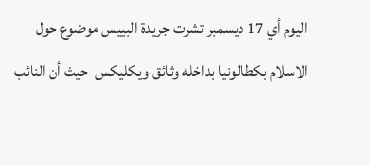اليوم أي 17 ديسمبر تشرت جريدة البييس موضوع حول الاسلام بكطالونيا بداخله وثائق ويكليكس  حيث أن النائب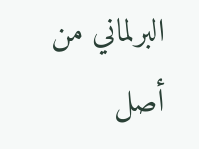البرلماني من أصل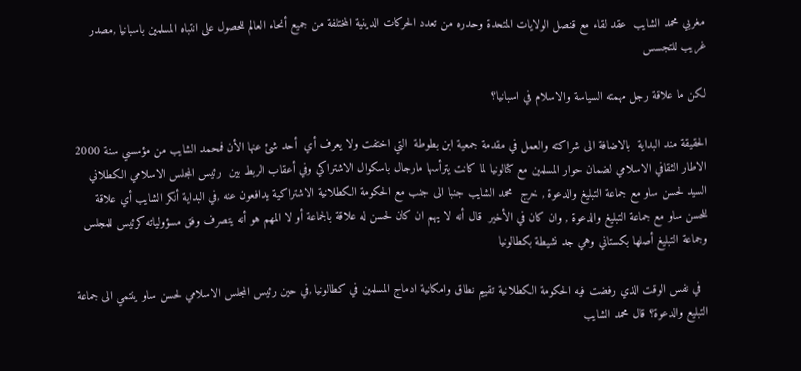مغربي محمد الشايب  عقد لقاء مع قنصل الولايات المتحدة وحدره من تعدد الحركات الدينية المختلفة من جميع أنحاء العالم للحصول على انتباه المسلمين باسبانيا ,مصدر غريب للتجسس

لكن ما علاقة رجل مهمته السياسة والاسلام في اسبانيا؟

الحقيقة مند البداية  بالاضافة الى شراكته والعمل في مقدمة جمعية ابن بطوطة  التي اختفت ولا يعرف أي  أحد شئ عنها الأن فمحمد الشايب من مؤسسي سنة 2000 الاطار الثقافي الاسلامي لضمان حوار المسلمين مع كتالونيا لما كانت يترأسها مارجال باسكوال الاشتراكي وفي أعقاب الربط بين  رئيس المجلس الاسلامي الكطلاني السيد لحسن ساو مع جماعة التبليغ والدعوة , خرج  محمد الشايب جنبا الى جنب مع الحكومة الكطلانية الاشتراكية يدافعون عنه ,في البداية أنكر الشايب أي علاقة للحسن ساو مع جماعة التبليغ والدعوة , وان كان في الأخير  قال أنه لا يهم ان كان لحسن له علاقة بالجماعة أو لا المهم هو أنه يتصرف وفق مسؤولياته كرئيس للمجلس وجماعة التبليغ أصلها بكستاني وهي جد نشيطة بكطالونيا

  في نفس الوقت الذي رفضت فيه الحكومة الكطلانية تقييم نطاق وامكانية ادماج المسلمين في كطالونيا ,في حين رئيس المجلس الاسلامي لحسن ساو ينتمي الى جماعة التبليع والدعوة؟ قال محمد الشايب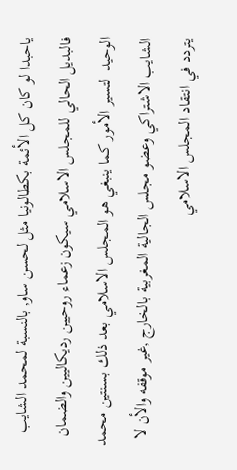ياحبدا لو كان كل الأئمة بكطالونيا مثل لحسن ساو, بالنسبة لمحمد الشايب  فالبديل الحالي للمجلس الاسلامي سيكون زعماء روحيين رديكاليين والضمان الوحيد  لتسير الأمور كما ينبغي هو المجلس الاسلامي بعد ذلك بسنتين محمد الشايب الاشتراكي وعضو مجلس الجالية المغربية بالخارج ,غير موقفه والأن لا يتردد في انتقاد المجلس الاسلامي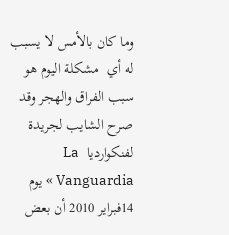وما كان بالأمس لا يسبب له أي  مشكلة اليوم هو سبب الفراق والهجر وقد صرح الشايب لجريدة لفنكوارديا  La Vanguardia » يوم 14فبراير 2010 أن بعض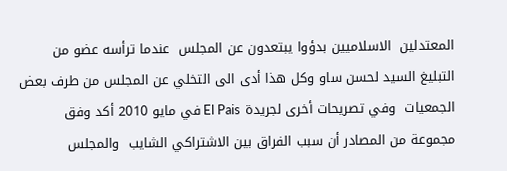المعتدلين  الاسلاميين بدؤوا يبتعدون عن المجلس  عندما ترأسه عضو من التبليغ السيد لحسن ساو وكل هذا أدى الى التخلي عن المجلس من طرف بعض الجمعيات  وفي تصريحات أخرى لجريدة El Pais في مايو 2010 أكد وفق مجموعة من المصادر أن سبب الفراق بين الاشتراكي الشايب  والمجلس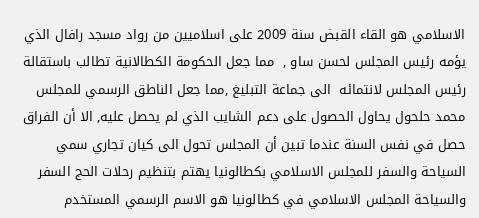الاسلامي هو القاء القبض سنة 2009 على اسلاميين من رواد مسجد رافال الذي يؤمه رئيس المجلس لحسن ساو ,  مما جعل الحكومة الكطالانية تطالب باستقالة رئيس المجلس لانتمائه  الى جماعة التبليغ ,مما جعل الناطق الرسمي للمجلس محمد حلحول يحاول الحصول على دعم الشايب الذي لم يحصل عليه, الا أن الفراق  حصل في نفس السنة عندما تبين أن المجلس تحول الى كيان تجاري سمي السياحة والسفر للمجلس الاسلامي بكطالونيا يهتم بتنظيم رحلات الحج السفر والسياحة المجلس الاسلامي في كطالونيا هو الاسم الرسمي المستخدم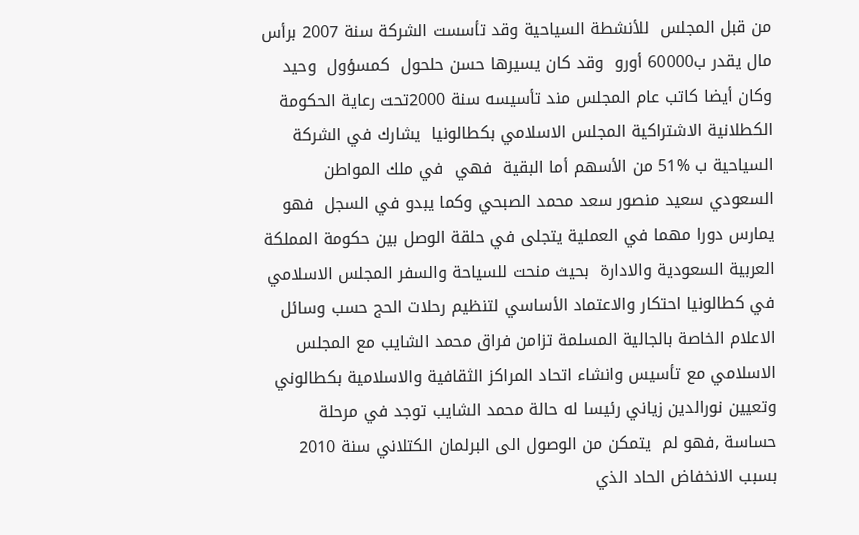من قبل المجلس  للأنشطة السياحية وقد تأسست الشركة سنة 2007 برأس مال يقدر ب60000 أورو  وقد كان يسيرها حسن حلحول  كمسؤول  وحيد وكان أيضا كاتب عام المجلس مند تأسيسه سنة 2000تحت رعاية الحكومة الكطلانية الاشتراكية المجلس الاسلامي بكطالونيا  يشارك في الشركة السياحية ب %51 من الأسهم أما البقية  فهي  في ملك المواطن السعودي سعيد منصور سعد محمد الصبحي وكما يبدو في السجل  فهو يمارس دورا مهما في العملية يتجلى في حلقة الوصل بين حكومة المملكة العربية السعودية والادارة  بحيث منحت للسياحة والسفر المجلس الاسلامي في كطالونيا احتكار والاعتماد الأساسي لتنظيم رحلات الحج حسب وسائل الاعلام الخاصة بالجالية المسلمة تزامن فراق محمد الشايب مع المجلس الاسلامي مع تأسيس وانشاء اتحاد المراكز الثقافية والاسلامية بكطالوني وتعيين نورالدين زياني رئيسا له حالة محمد الشايب توجد في مرحلة حساسة ,فهو لم  يتمكن من الوصول الى البرلمان الكتلاني سنة 2010 بسبب الانخفاض الحاد الذي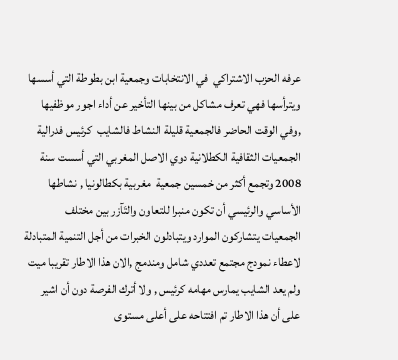عرفه الحزب الاشتراكي  في الانتخابات وجمعية ابن بطوطة التي أسسها ويترأسها فهي تعرف مشاكل من بينها التأخير عن أداء اجور موظفيها ,وفي الوقت الحاضر فالجمعية قليلة النشاط فالشايب  كرئيس فدرالية الجمعيات الثقافية الكطلانية دوي الاصل المغربي التي أسست سنة 2008 وتجمع أكثر من خمسين جمعية  مغربية بكطالونيا , نشاطها الأساسي والرئيسي أن تكون منبرا للتعاون والتَآزر بين مختلف الجمعيات يتشاركون الموارد ويتبادلون الخبرات من أجل التنمية المتبادلة لاعطاء نمودج مجتمع تعددي شامل ومندمج ,الان هذا الاطار تقريبا ميت ولم يعد الشايب يمارس مهامه كرئيس , ولا أترك الفرصة دون أن اشير على أن هذا الاطار تم افتتاحه على أعلى مستوى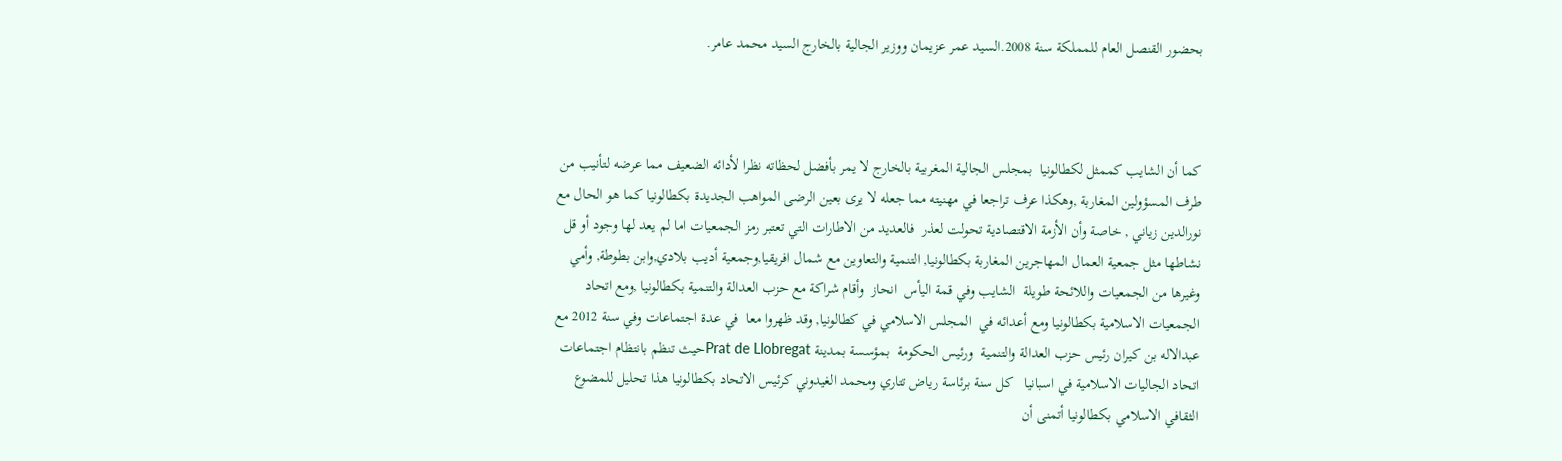بحضور القنصل العام للمملكة سنة 2008.السيد عمر عزيمان ووزير الجالية بالخارج السيد محمد عامر.



كما أن الشايب كممثل لكطالونيا  بمجلس الجالية المغربية بالخارج لا يمر بأفضل لحظاته نظرا لأدائه الضعيف مما عرضه لتأنيب من طرف المسؤولين المغاربة ,وهكذا عرف تراجعا في مهنيته مما جعله لا يرى بعين الرضى المواهب الجديدة بكطالونيا كما هو الحال مع نورالدين زياني , خاصة وأن الأزمة الاقتصادية تحولت لعذر  فالعديد من الاطارات التي تعتبر رمز الجمعيات اما لم يعد لها وجود أو قل نشاطها مثل جمعية العمال المهاجرين المغاربة بكطالونيا, التنمية والتعاوين مع شمال افريقيا,وجمعية أديب بلادي,وابن بطوطة, وأمي وغيرها من الجمعيات واللائحة طويلة  الشايب وفي قمة اليأس  انحاز  وأقام شراكة مع حزب العدالة والتنمية بكطالونيا ,ومع اتحاد الجمعيات الاسلامية بكطالونيا ومع أعدائه في  المجلس الاسلامي في كطالونيا, وقد ظهروا معا  في عدة اجتماعات وفي سنة 2012 مع عبدالاله بن كيران رئيس حزب العدالة والتنمية  ورئيس الحكومة  بمؤسسة بمدينة Prat de Llobregatحيث تنظم بانتظام اجتماعات اتحاد الجاليات الاسلامية في اسبانيا   كل سنة برئاسة رياض تتاري ومحمد الغيدوني كرئيس الاتحاد بكطالونيا هذا تحليل للمضوع الثقافي الاسلامي بكطالونيا أتمنى أن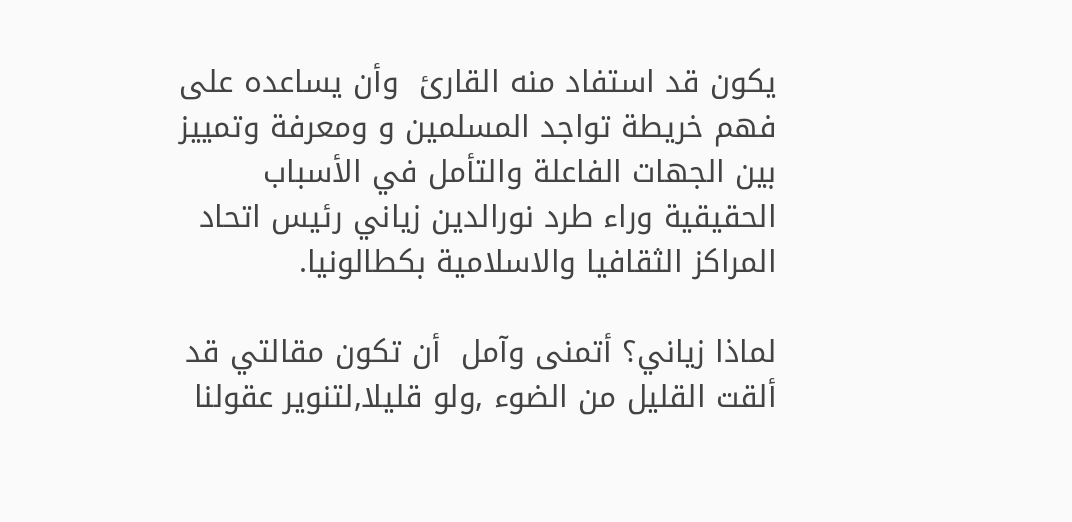يكون قد استفاد منه القارئ  وأن يساعده على فهم خريطة تواجد المسلمين و ومعرفة وتمييز بين الجهات الفاعلة والتأمل في الأسباب الحقيقية وراء طرد نورالدين زياني رئيس اتحاد المراكز الثقافيا والاسلامية بكطالونيا.

لماذا زياني؟ أتمنى وآمل  أن تكون مقالتي قد ألقت القليل من الضوء ,ولو قليلا,لتنوير عقولنا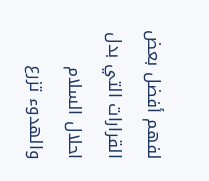لفهم أفضل بعض القرارات التي بدل احلال السلام والهدوء تزرع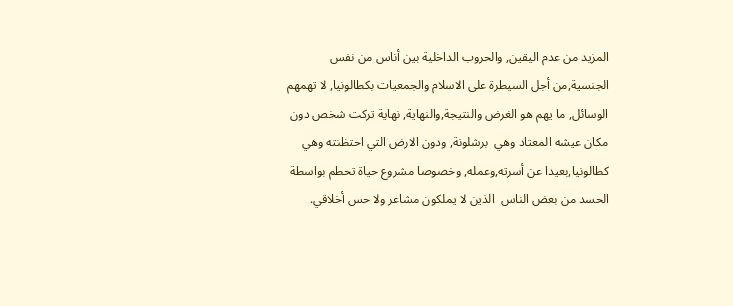المزيد من عدم اليقين, والحروب الداخلية بين أناس من نفس الجنسية,من أجل السيطرة على الاسلام والجمعيات بكطالونيا, لا تهمهم الوسائل, ما يهم هو الغرض والنتيجة,والنهاية, نهاية تركت شخص دون مكان عيشه المعتاد وهي  برشلونة, ودون الارض التي احتظنته وهي كطالونيا,بعيدا عن أسرته,وعمله, وخصوصا مشروع حياة تحطم بواسطة الحسد من بعض الناس  الذين لا يملكون مشاعر ولا حس أخلاقي.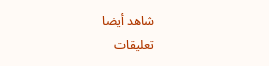شاهد أيضا
تعليقات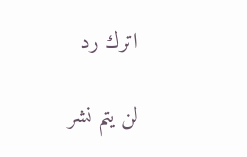اترك رد

لن يتم نشر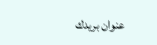عنوان بريدك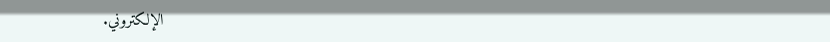الإلكتروني.